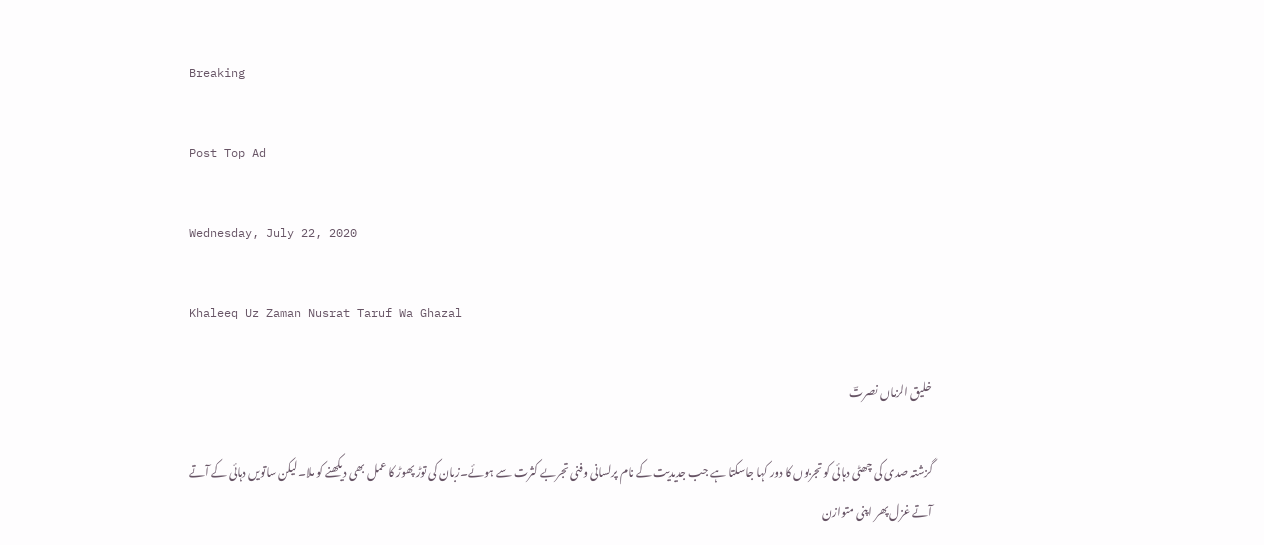Breaking

Post Top Ad

Wednesday, July 22, 2020

Khaleeq Uz Zaman Nusrat Taruf Wa Ghazal

خلیق الزماں نصرتؔ

گزشتہ صدی کی چھٹی دہائی کو تجربوں کا دور کہا جاسکتا ہے جب جدیدیت کے نام پرلسانی وفنی تجربے کثرت سے ہوئے۔زبان کی توڑ پھوڑ کا عمل بھی دیکھنے کو ملا۔لیکن ساتویں دہائی کے آتے آتے غزل پھر اپنی متوازن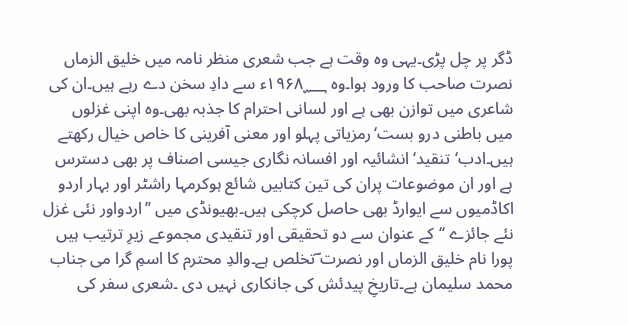ڈگر پر چل پڑی۔یہی وہ وقت ہے جب شعری منظر نامہ میں خلیق الزماں نصرت صاحب کا ورود ہوا۔وہ ۱۹۶۸؁ء سے دادِ سخن دے رہے ہیں۔ان کی شاعری میں توازن بھی ہے اور لسانی احترام کا جذبہ بھی۔وہ اپنی غزلوں میں باطنی درو بست‘رمزیاتی پہلو اور معنی آفرینی کا خاص خیال رکھتے ہیں۔ادب‘تنقید‘انشائیہ اور افسانہ نگاری جیسی اصناف پر بھی دسترس ہے اور ان موضوعات پران کی تین کتابیں شائع ہوکرمہا راشٹر اور بہار اردو اکاڈمیوں سے ایوارڈ بھی حاصل کرچکی ہیں۔بھیونڈی میں ’’اردواور نئی غزل نئے جائزے ‘‘کے عنوان سے دو تحقیقی اور تنقیدی مجموعے زیرِ ترتیب ہیں
پورا نام خلیق الزماں اور نصرت ؔتخلص ہے۔والدِ محترم کا اسمِ گرا می جناب محمد سلیمان ہے۔تاریخِ پیدئش کی جانکاری نہیں دی ۔شعری سفر کی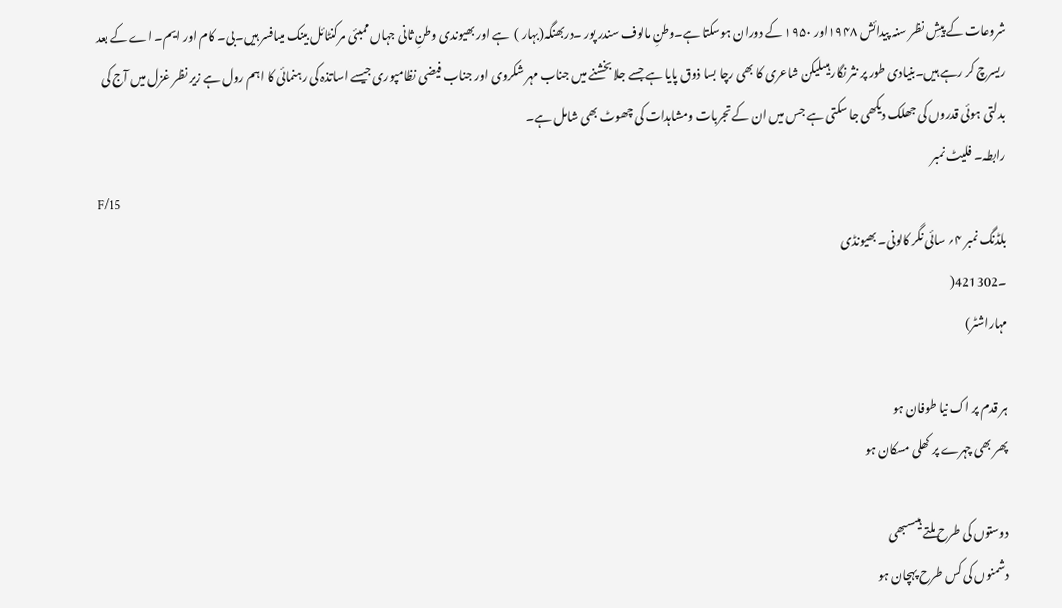شروعات کے پیشِ نظر سنہ پیدائش ۱۹۴۸اور ۱۹۵۰ کے دوران ہوسکتا ہے۔وطنِ مالوف سندر پور ۔دربھنگہ(بہار )  ہے اور بھیوندی وطنِ ثانی جہاں ممبئی مرکنٹائل بینک میںافسر ہیں۔بی۔ کام اور ایم۔ اے کے بعد ریسرچ کر رہے ہیں۔بنیادی طور پر نثر نگار ہیںلیکن شاعری کا بھی رچا بسا ذوق پایا ہے جسے جلا بخشنے میں جناب مہر شکروی اور جناب فیضی نظامپوری جیسے اساتذہ کی رہنمائی کا اہم رول ہے زیر نظر غزل میں آج کی بدلتی ہوئی قدروں کی جھلک دیکھی جا سکتی ہے جس میں ان کے تجربات ومشاہدات کی چھوٹ بھی شامل ہے۔
رابطہ۔ فلیٹ نمبر
F/15
بلڈنگ نمبر ۴؍ سائی نگر کالونی۔ بھیونڈی
۔421302(
مہاراشٹر)

ہر قدم پر اک نیا طوفان ہو
پھر بھی چہرے پر کھلی مسکان ہو

دوستوں کی طرح ملتے ہیںسبھی
دشمنوں کی کس طرح پہچان ہو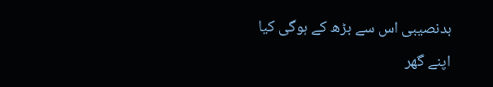بدنصیبی اس سے بڑھ کے ہوگی کیا
اپنے گھر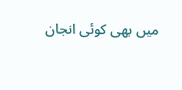میں بھی کوئی انجان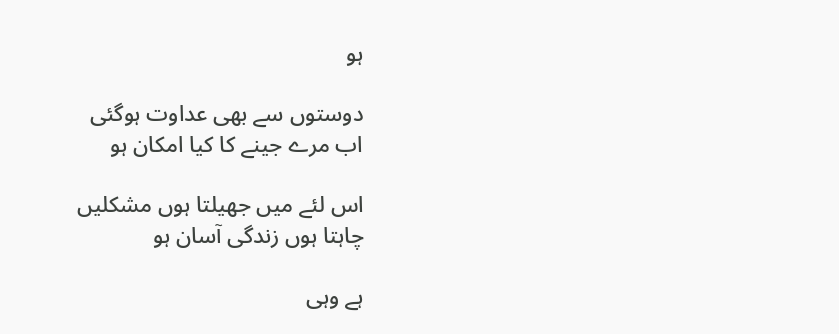ہو

دوستوں سے بھی عداوت ہوگئی
اب مرے جینے کا کیا امکان ہو

اس لئے میں جھیلتا ہوں مشکلیں
چاہتا ہوں زندگی آسان ہو

ہے وہی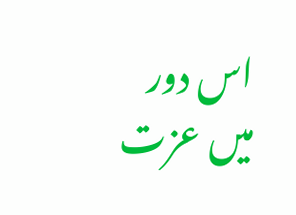اس دور میں عزت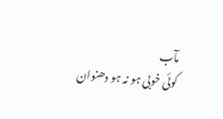مآب
کوئی خوبی ہو نہ ہو دھنوان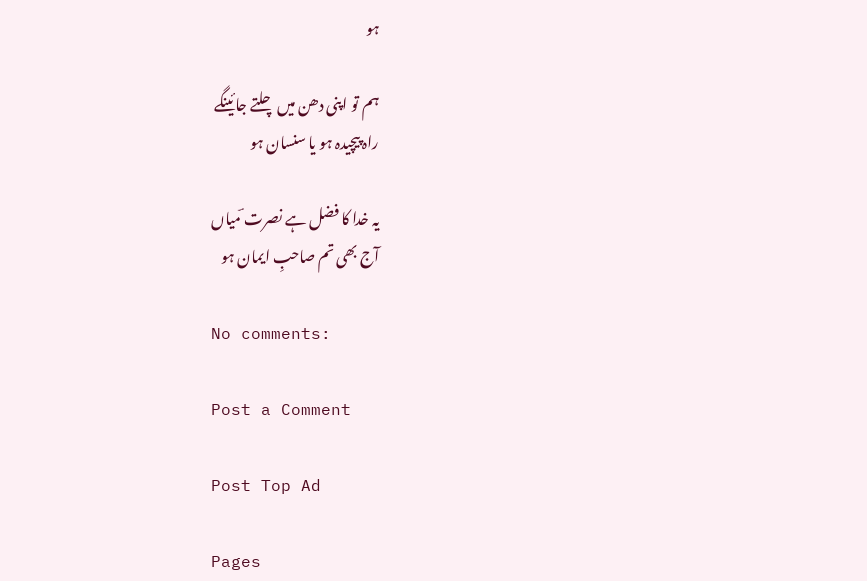ہو

ہم تو اپنی دھن میں چلتے جائینگے
راہ پیچیدہ ہو یا سنسان ہو

یہ خدا کا فضل ہے نصرت ؔمیاں
آج بھی تم صاحبِ ایمان ہو

No comments:

Post a Comment

Post Top Ad

Pages